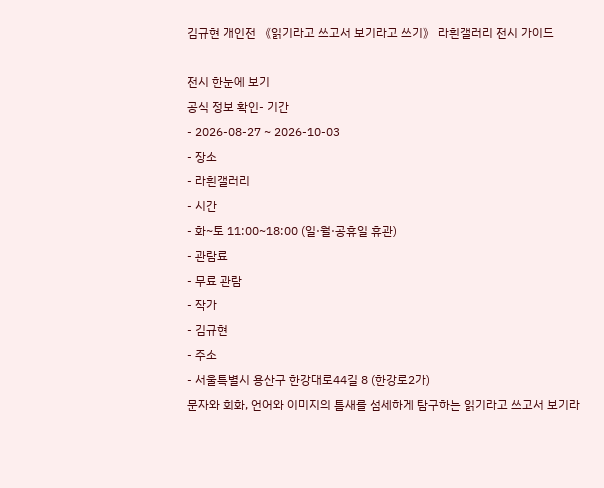김규현 개인전 《읽기라고 쓰고서 보기라고 쓰기》 라흰갤러리 전시 가이드

전시 한눈에 보기
공식 정보 확인- 기간
- 2026-08-27 ~ 2026-10-03
- 장소
- 라흰갤러리
- 시간
- 화~토 11:00~18:00 (일·월·공휴일 휴관)
- 관람료
- 무료 관람
- 작가
- 김규현
- 주소
- 서울특별시 용산구 한강대로44길 8 (한강로2가)
문자와 회화, 언어와 이미지의 틈새를 섬세하게 탐구하는 읽기라고 쓰고서 보기라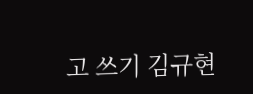고 쓰기 김규현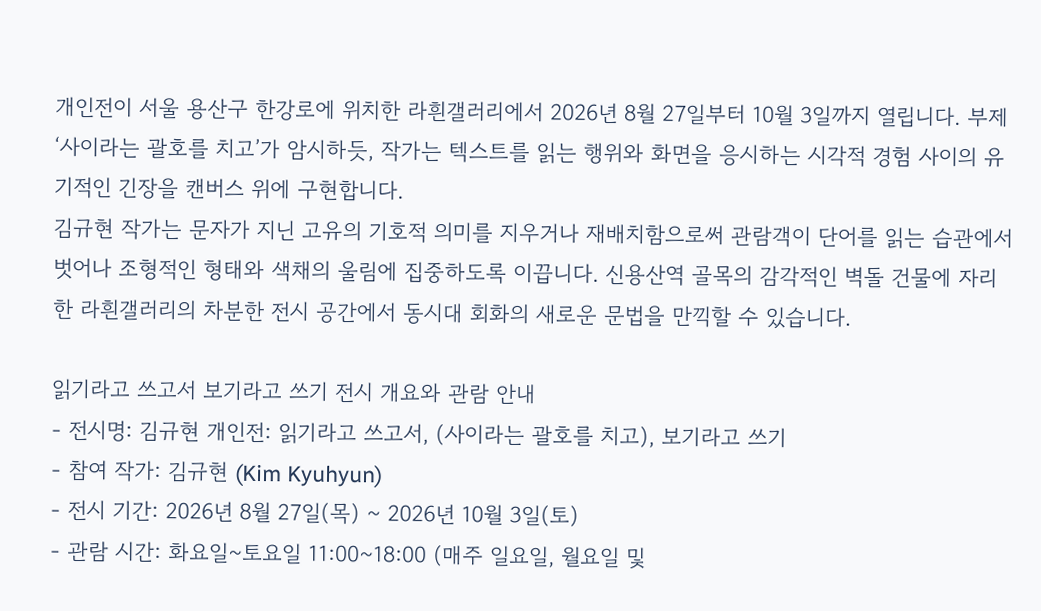개인전이 서울 용산구 한강로에 위치한 라흰갤러리에서 2026년 8월 27일부터 10월 3일까지 열립니다. 부제 ‘사이라는 괄호를 치고’가 암시하듯, 작가는 텍스트를 읽는 행위와 화면을 응시하는 시각적 경험 사이의 유기적인 긴장을 캔버스 위에 구현합니다.
김규현 작가는 문자가 지닌 고유의 기호적 의미를 지우거나 재배치함으로써 관람객이 단어를 읽는 습관에서 벗어나 조형적인 형태와 색채의 울림에 집중하도록 이끕니다. 신용산역 골목의 감각적인 벽돌 건물에 자리한 라흰갤러리의 차분한 전시 공간에서 동시대 회화의 새로운 문법을 만끽할 수 있습니다.

읽기라고 쓰고서 보기라고 쓰기 전시 개요와 관람 안내
- 전시명: 김규현 개인전: 읽기라고 쓰고서, (사이라는 괄호를 치고), 보기라고 쓰기
- 참여 작가: 김규현 (Kim Kyuhyun)
- 전시 기간: 2026년 8월 27일(목) ~ 2026년 10월 3일(토)
- 관람 시간: 화요일~토요일 11:00~18:00 (매주 일요일, 월요일 및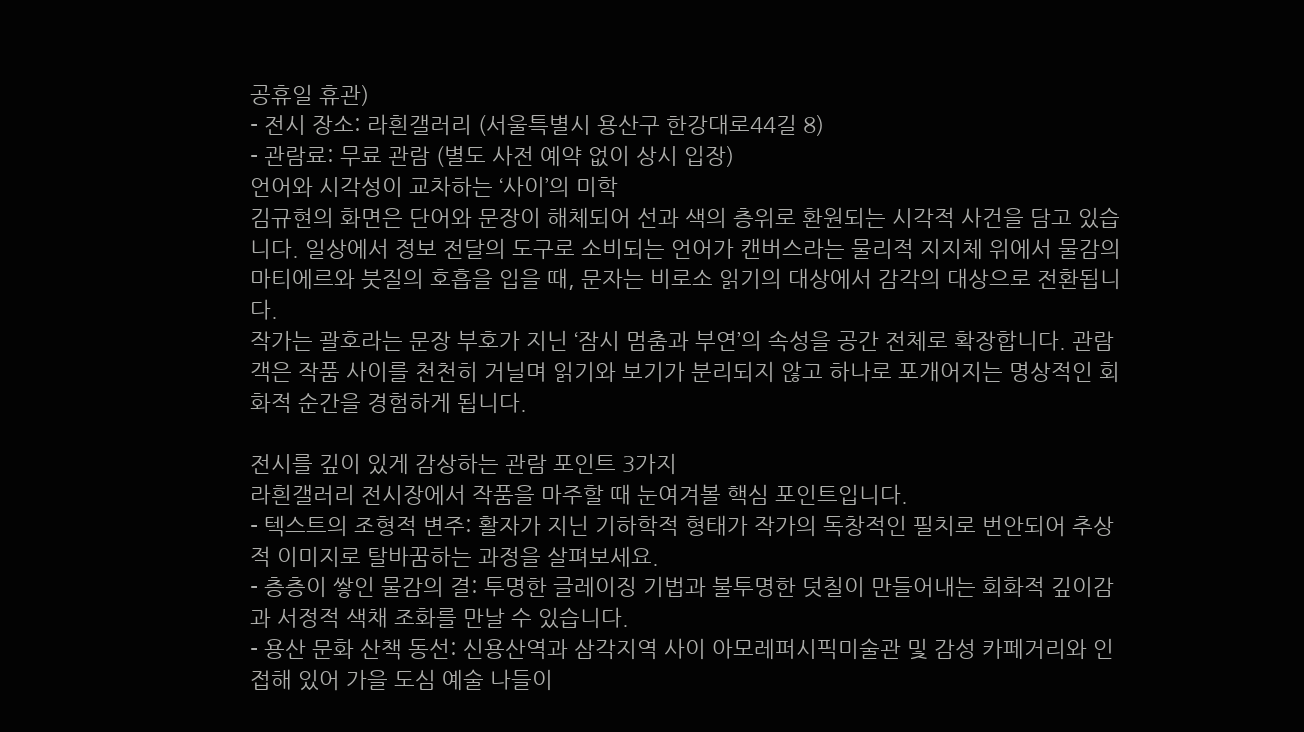공휴일 휴관)
- 전시 장소: 라흰갤러리 (서울특별시 용산구 한강대로44길 8)
- 관람료: 무료 관람 (별도 사전 예약 없이 상시 입장)
언어와 시각성이 교차하는 ‘사이’의 미학
김규현의 화면은 단어와 문장이 해체되어 선과 색의 층위로 환원되는 시각적 사건을 담고 있습니다. 일상에서 정보 전달의 도구로 소비되는 언어가 캔버스라는 물리적 지지체 위에서 물감의 마티에르와 붓질의 호흡을 입을 때, 문자는 비로소 읽기의 대상에서 감각의 대상으로 전환됩니다.
작가는 괄호라는 문장 부호가 지닌 ‘잠시 멈춤과 부연’의 속성을 공간 전체로 확장합니다. 관람객은 작품 사이를 천천히 거닐며 읽기와 보기가 분리되지 않고 하나로 포개어지는 명상적인 회화적 순간을 경험하게 됩니다.

전시를 깊이 있게 감상하는 관람 포인트 3가지
라흰갤러리 전시장에서 작품을 마주할 때 눈여겨볼 핵심 포인트입니다.
- 텍스트의 조형적 변주: 활자가 지닌 기하학적 형태가 작가의 독창적인 필치로 번안되어 추상적 이미지로 탈바꿈하는 과정을 살펴보세요.
- 층층이 쌓인 물감의 결: 투명한 글레이징 기법과 불투명한 덧칠이 만들어내는 회화적 깊이감과 서정적 색채 조화를 만날 수 있습니다.
- 용산 문화 산책 동선: 신용산역과 삼각지역 사이 아모레퍼시픽미술관 및 감성 카페거리와 인접해 있어 가을 도심 예술 나들이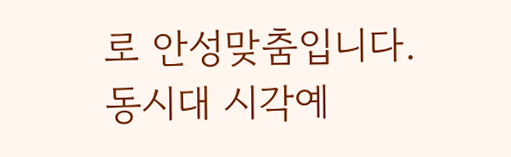로 안성맞춤입니다.
동시대 시각예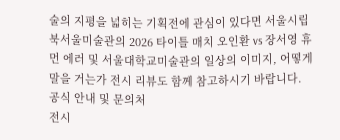술의 지평을 넓히는 기획전에 관심이 있다면 서울시립 북서울미술관의 2026 타이틀 매치 오인환 vs 장서영 휴먼 에러 및 서울대학교미술관의 일상의 이미지, 어떻게 말을 거는가 전시 리뷰도 함께 참고하시기 바랍니다.
공식 안내 및 문의처
전시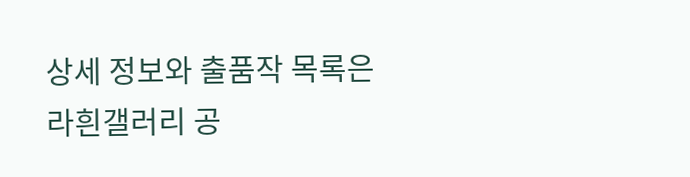상세 정보와 출품작 목록은 라흰갤러리 공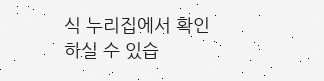식 누리집에서 확인하실 수 있습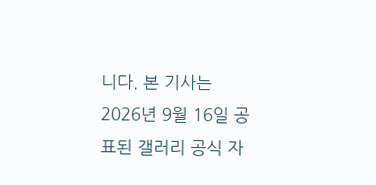니다. 본 기사는 2026년 9월 16일 공표된 갤러리 공식 자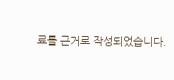료를 근거로 작성되었습니다.